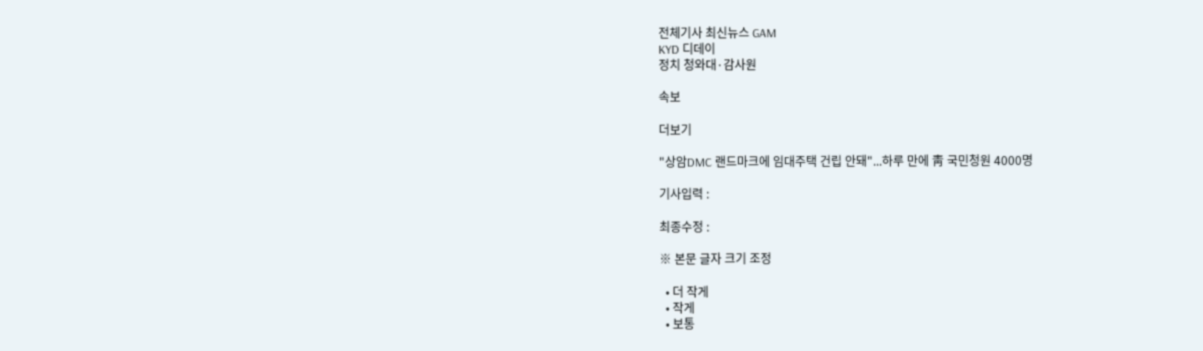전체기사 최신뉴스 GAM
KYD 디데이
정치 청와대·감사원

속보

더보기

"상암DMC 랜드마크에 임대주택 건립 안돼"...하루 만에 靑 국민청원 4000명

기사입력 :

최종수정 :

※ 본문 글자 크기 조정

  • 더 작게
  • 작게
  • 보통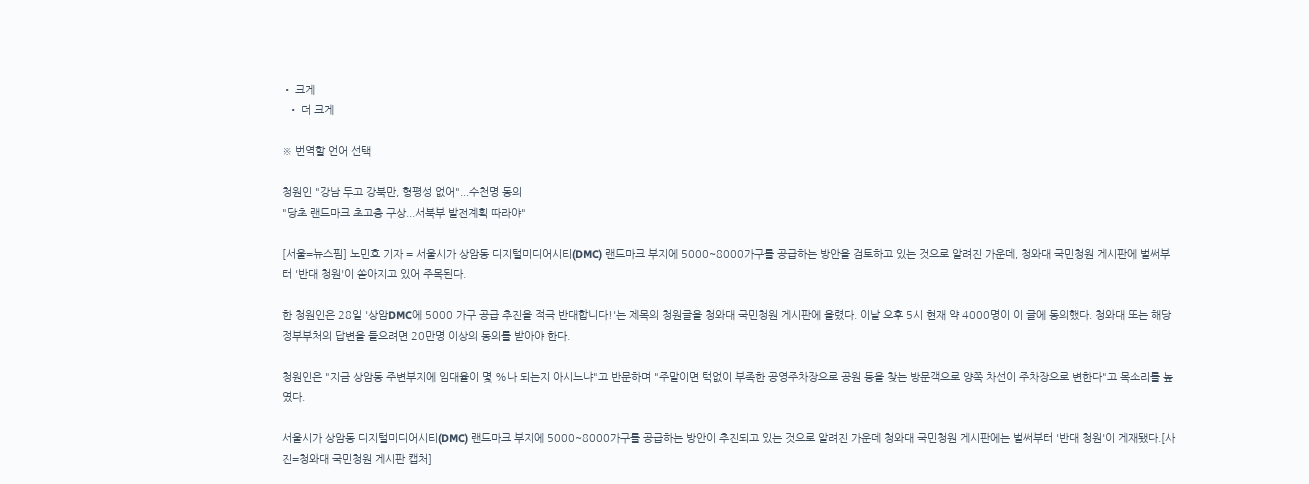• 크게
  • 더 크게

※ 번역할 언어 선택

청원인 "강남 두고 강북만, 형평성 없어"...수천명 동의
"당초 랜드마크 초고층 구상...서북부 발전계획 따라야"

[서울=뉴스핌] 노민호 기자 = 서울시가 상암동 디지털미디어시티(DMC) 랜드마크 부지에 5000~8000가구를 공급하는 방안을 검토하고 있는 것으로 알려진 가운데, 청와대 국민청원 게시판에 벌써부터 '반대 청원'이 쏟아지고 있어 주목된다.

한 청원인은 28일 '상암DMC에 5000 가구 공급 추진을 적극 반대합니다!'는 제목의 청원글을 청와대 국민청원 게시판에 올렸다. 이날 오후 5시 현재 약 4000명이 이 글에 동의했다. 청와대 또는 해당 정부부처의 답변을 들으려면 20만명 이상의 동의를 받아야 한다.

청원인은 "지금 상암동 주변부지에 임대율이 몇 %나 되는지 아시느냐"고 반문하며 "주말이면 턱없이 부족한 공영주차장으로 공원 등을 찾는 방문객으로 양쪽 차선이 주차장으로 변한다"고 목소리를 높였다.

서울시가 상암동 디지털미디어시티(DMC) 랜드마크 부지에 5000~8000가구를 공급하는 방안이 추진되고 있는 것으로 알려진 가운데 청와대 국민청원 게시판에는 벌써부터 '반대 청원'이 게재됐다.[사진=청와대 국민청원 게시판 캡처]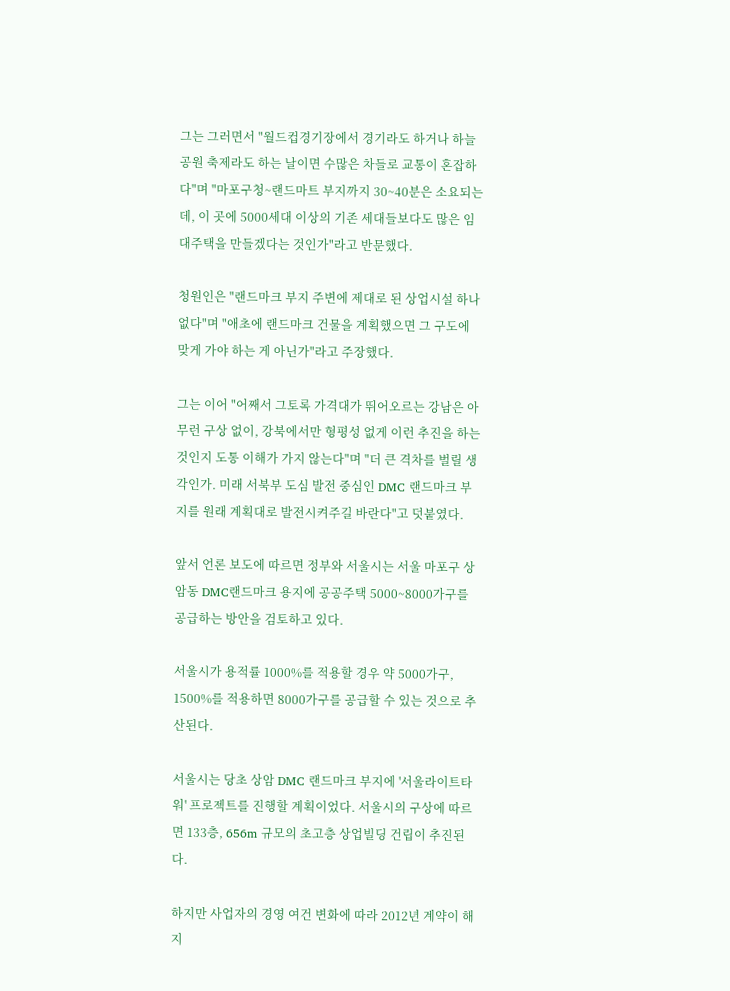그는 그러면서 "월드컵경기장에서 경기라도 하거나 하늘공원 축제라도 하는 날이면 수많은 차들로 교통이 혼잡하다"며 "마포구청~랜드마트 부지까지 30~40분은 소요되는데, 이 곳에 5000세대 이상의 기존 세대들보다도 많은 임대주택을 만들겠다는 것인가"라고 반문했다.

청원인은 "랜드마크 부지 주변에 제대로 된 상업시설 하나 없다"며 "애초에 랜드마크 건물을 계획했으면 그 구도에 맞게 가야 하는 게 아닌가"라고 주장했다.

그는 이어 "어째서 그토록 가격대가 뛰어오르는 강남은 아무런 구상 없이, 강북에서만 형평성 없게 이런 추진을 하는 것인지 도통 이해가 가지 않는다"며 "더 큰 격차를 벌릴 생각인가. 미래 서북부 도심 발전 중심인 DMC 랜드마크 부지를 원래 계획대로 발전시켜주길 바란다"고 덧붙였다.

앞서 언론 보도에 따르면 정부와 서울시는 서울 마포구 상암동 DMC랜드마크 용지에 공공주택 5000~8000가구를 공급하는 방안을 검토하고 있다.

서울시가 용적률 1000%를 적용할 경우 약 5000가구, 1500%를 적용하면 8000가구를 공급할 수 있는 것으로 추산된다.

서울시는 당초 상암 DMC 랜드마크 부지에 '서울라이트타워' 프로젝트를 진행할 계획이었다. 서울시의 구상에 따르면 133층, 656m 규모의 초고층 상업빌딩 건립이 추진된다.

하지만 사업자의 경영 여건 변화에 따라 2012년 계약이 해지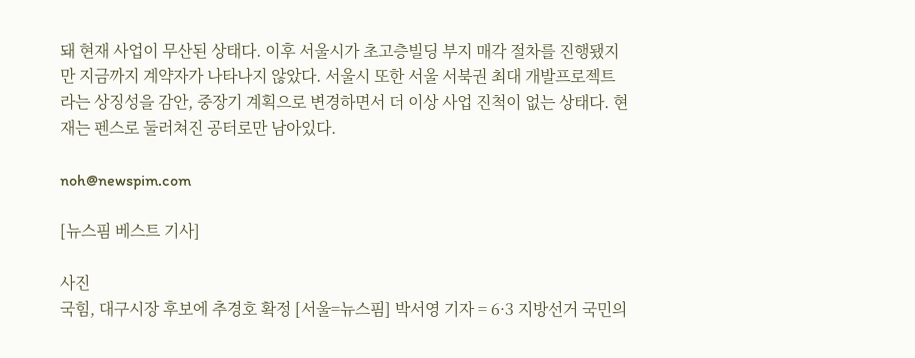돼 현재 사업이 무산된 상태다. 이후 서울시가 초고층빌딩 부지 매각 절차를 진행됐지만 지금까지 계약자가 나타나지 않았다. 서울시 또한 서울 서북권 최대 개발프로젝트라는 상징성을 감안, 중장기 계획으로 변경하면서 더 이상 사업 진척이 없는 상태다. 현재는 펜스로 둘러쳐진 공터로만 남아있다.

noh@newspim.com

[뉴스핌 베스트 기사]

사진
국힘, 대구시장 후보에 추경호 확정 [서울=뉴스핌] 박서영 기자 = 6·3 지방선거 국민의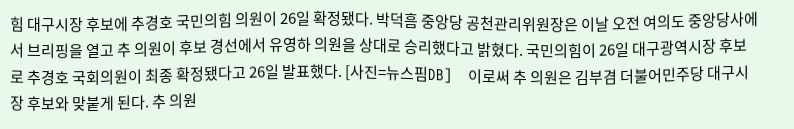힘 대구시장 후보에 추경호 국민의힘 의원이 26일 확정됐다. 박덕흠 중앙당 공천관리위원장은 이날 오전 여의도 중앙당사에서 브리핑을 열고 추 의원이 후보 경선에서 유영하 의원을 상대로 승리했다고 밝혔다. 국민의힘이 26일 대구광역시장 후보로 추경호 국회의원이 최종 확정됐다고 26일 발표했다. [사진=뉴스핌DB]    이로써 추 의원은 김부겸 더불어민주당 대구시장 후보와 맞붙게 된다. 추 의원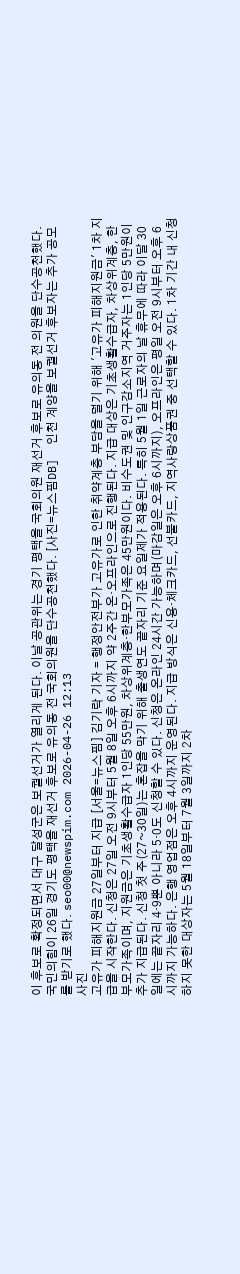이 후보로 확정되면서 대구 달성군은 보궐선거가 열리게 된다. 이날 공관위는 경기 평택을 국회의원 재선거 후보로 유의동 전 의원을 단수공천했다. 국민의힘이 26일 경기도 평택을 재선거 후보로 유의동 전 국회의원을 단수공천했다. [사진=뉴스핌DB]  인천 계양을 보궐선거 후보자는 추가 공모를 받기로 했다. seo00@newspim.com 2026-04-26 12:13
사진
고유가 피해지원금 27일부터 지급 [서울=뉴스핌] 김기락 기자 = 행정안전부가 고유가로 인한 취약계층 부담을 덜기 위해 '고유가 피해지원금' 1차 지급을 시작한다. 신청은 27일 오전 9시부터 5월 8일 오후 6시까지 약 2주간 온·오프라인으로 진행된다. 지급 대상은 기초생활수급자, 차상위계층, 한부모가족이며, 지원금은 기초생활수급자 1인당 55만원, 차상위계층·한부모가족은 45만원이다. 비수도권 및 인구감소지역 거주자는 1인당 5만원이 추가 지급된다. 신청 첫 주(27~30일)는 혼잡을 막기 위해 출생연도 끝자리 기준 요일제가 적용된다. 특히 5월 1일 근로자의 날 휴무에 따라 이달 30일에는 끝자리 4·9뿐 아니라 5·0도 신청할 수 있다. 신청은 온라인 24시간 가능하며(마감일은 오후 6시까지), 오프라인은 평일 오전 9시부터 오후 6시까지 가능하다. 은행 영업점은 오후 4시까지 운영된다. 지급 방식은 신용·체크카드, 선불카드, 지역사랑상품권 중 선택할 수 있다. 1차 기간 내 신청하지 못한 대상자는 5월 18일부터 7월 3일까지 2차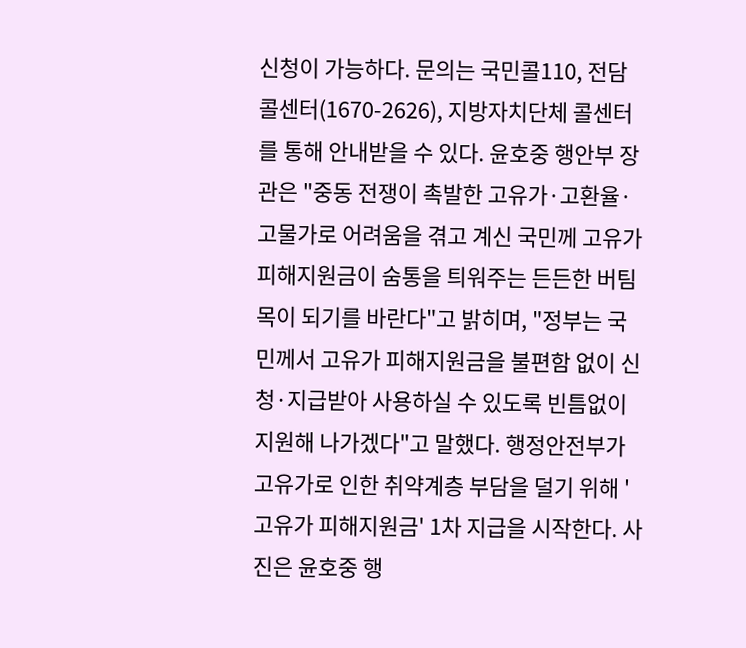신청이 가능하다. 문의는 국민콜110, 전담 콜센터(1670-2626), 지방자치단체 콜센터를 통해 안내받을 수 있다. 윤호중 행안부 장관은 "중동 전쟁이 촉발한 고유가·고환율·고물가로 어려움을 겪고 계신 국민께 고유가 피해지원금이 숨통을 틔워주는 든든한 버팀목이 되기를 바란다"고 밝히며, "정부는 국민께서 고유가 피해지원금을 불편함 없이 신청·지급받아 사용하실 수 있도록 빈틈없이 지원해 나가겠다"고 말했다. 행정안전부가 고유가로 인한 취약계층 부담을 덜기 위해 '고유가 피해지원금' 1차 지급을 시작한다. 사진은 윤호중 행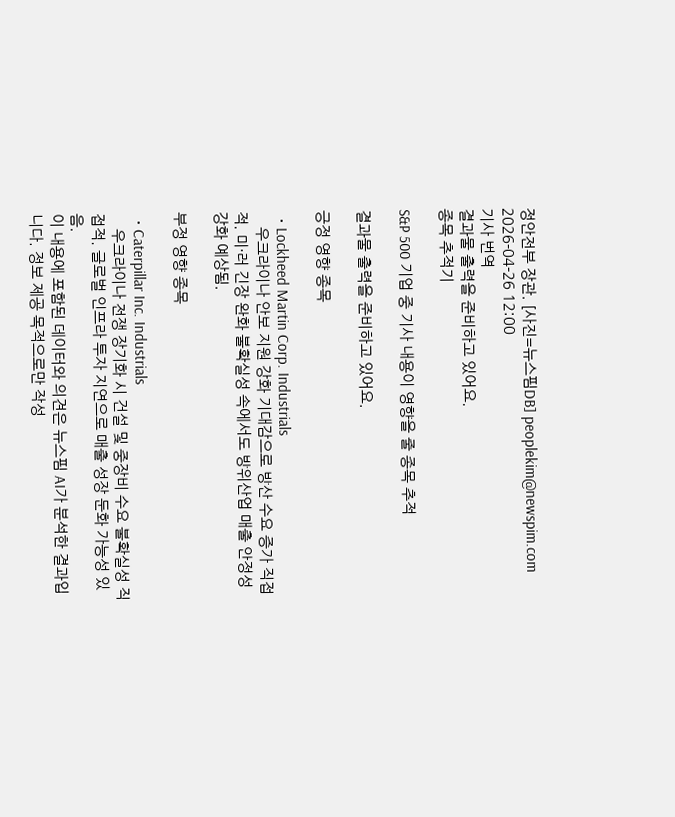정안전부 장관. [사진=뉴스핌DB] peoplekim@newspim.com 2026-04-26 12:00
기사 번역
결과물 출력을 준비하고 있어요.
종목 추적기

S&P 500 기업 중 기사 내용이 영향을 줄 종목 추적

결과물 출력을 준비하고 있어요.

긍정 영향 종목

  • Lockheed Martin Corp. Industrials
    우크라이나 안보 지원 강화 기대감으로 방산 수요 증가 직접적. 미·러 긴장 완화 불확실성 속에서도 방위산업 매출 안정성 강화 예상됨.

부정 영향 종목

  • Caterpillar Inc. Industrials
    우크라이나 전쟁 장기화 시 건설 및 중장비 수요 불확실성 직접적. 글로벌 인프라 투자 지연으로 매출 성장 둔화 가능성 있음.
이 내용에 포함된 데이터와 의견은 뉴스핌 AI가 분석한 결과입니다. 정보 제공 목적으로만 작성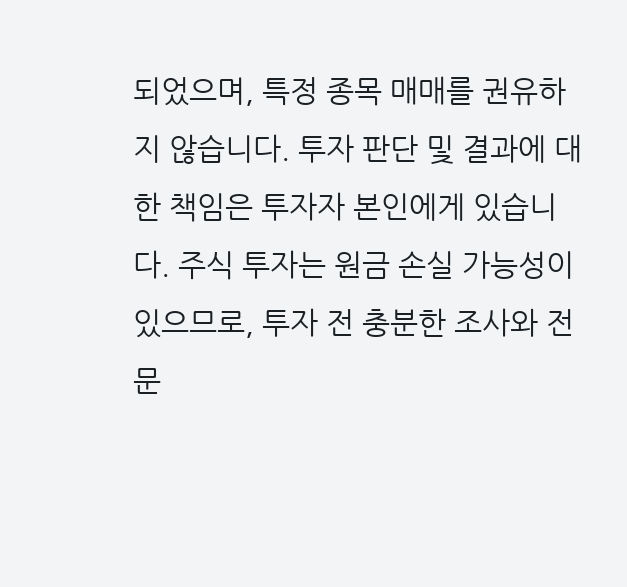되었으며, 특정 종목 매매를 권유하지 않습니다. 투자 판단 및 결과에 대한 책임은 투자자 본인에게 있습니다. 주식 투자는 원금 손실 가능성이 있으므로, 투자 전 충분한 조사와 전문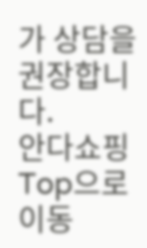가 상담을 권장합니다.
안다쇼핑
Top으로 이동